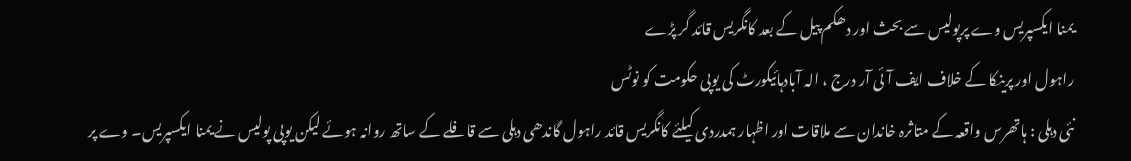یمنا ایکسپریس وے پرپولیس سے بحث اور دھکم پیل کے بعد کانگریس قائد گر پڑے
راہول اور پرینکا کے خلاف ایف آئی آر درج ، الہ آبادہائیکورٹ کی یوپی حکومت کو نوٹس
نئی دہلی : ہاتھرس واقعہ کے متاثرہ خاندان سے ملاقات اور اظہار ہمدردی کیلئے کانگریس قائد راہول گاندھی دہلی سے قافلے کے ساتھ روانہ ہوئے لیکن یوپی پولیس نے یمنا ایکسپریس۔ وے پر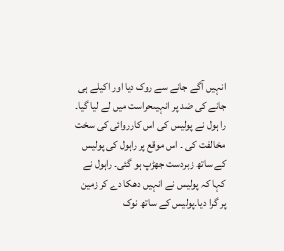انہیں آگے جانے سے روک دیا اور اکیلے ہی جانے کی ضد پر انہیںحراست میں لے لیا گیا۔ را ہول نے پولیس کی اس کارروائی کی سخت مخالفت کی ۔ اس موقع پر راہول کی پولیس کے ساتھ زبردست جھڑپ ہو گئی۔ راہول نے کہا کہ پولیس نے انہیں دھکا دے کر زمین پر گرا دیا۔پولیس کے ساتھ نوک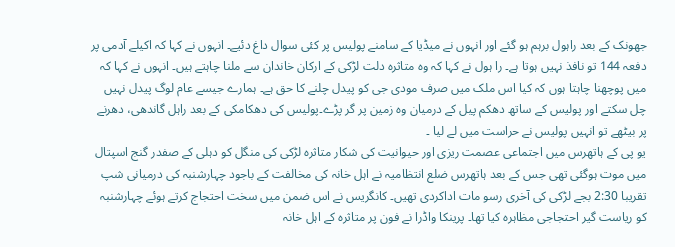جھونک کے بعد راہول برہم ہو گئے اور انہوں نے میڈیا کے سامنے پولیس پر کئی سوال داغ دئیے۔ انہوں نے کہا کہ اکیلے آدمی پر دفعہ 144 تو نافذ نہیں ہوتا ہے۔ را ہول نے کہا کہ وہ متاثرہ دلت لڑکی کے ارکان خاندان سے ملنا چاہتے ہیں۔ انہوں نے کہا کہ میں پوچھنا چاہتا ہوں کہ کیا اس ملک میں صرف مودی جی کو پیدل چلنے کا حق ہے۔ ہمارے جیسے عام لوگ پیدل نہیں چل سکتے اور پولیس کے ساتھ دھکم پیل کے درمیان وہ زمین پر گر پڑے۔پولیس کی دھکامکی کے بعد راہل گاندھی، دھرنے پر بیٹھے تو انہیں پولیس نے حراست میں لے لیا ۔
یو پی کے ہاتھرس میں اجتماعی عصمت ریزی اور حیوانیت کی شکار متاثرہ لڑکی کی منگل کو دہلی کے صفدر گنج اسپتال میں موت ہوگئی تھی جس کے بعد ہاتھرس ضلع انتظامیہ نے اہل خانہ کی مخالفت کے باجود چہارشنبہ کی درمیانی شپ تقریبا 2:30 بجے لڑکی کی آخری رسو مات اداکردی تھیں۔ کانگریس نے اس ضمن میں سخت احتجاج کرتے ہوئے چہارشنبہ کو ریاست گیر احتجاجی مظاہرہ کیا تھا۔ پرینکا واڈرا نے فون پر متاثرہ کے اہل خانہ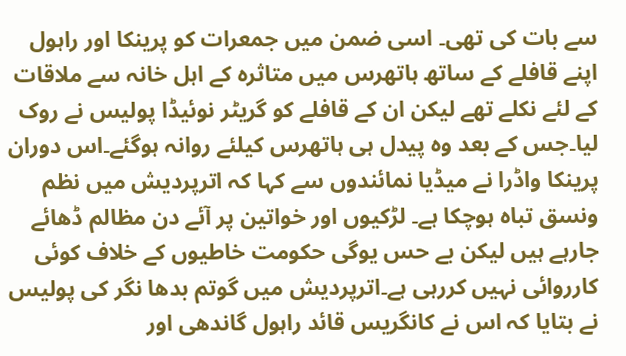سے بات کی تھی۔ اسی ضمن میں جمعرات کو پرینکا اور راہول اپنے قافلے کے ساتھ ہاتھرس میں متاثرہ کے اہل خانہ سے ملاقات کے لئے نکلے تھے لیکن ان کے قافلے کو گریٹر نوئیڈا پولیس نے روک لیا۔جس کے بعد وہ پیدل ہی ہاتھرس کیلئے روانہ ہوگئے۔اس دوران پرینکا واڈرا نے میڈیا نمائندوں سے کہا کہ اترپردیش میں نظم ونسق تباہ ہوچکا ہے۔ لڑکیوں اور خواتین پر آئے دن مظالم ڈھائے جارہے ہیں لیکن بے حس یوگی حکومت خاطیوں کے خلاف کوئی کارروائی نہیں کررہی ہے۔اترپردیش میں گوتم بدھا نگر کی پولیس نے بتایا کہ اس نے کانگریس قائد راہول گاندھی اور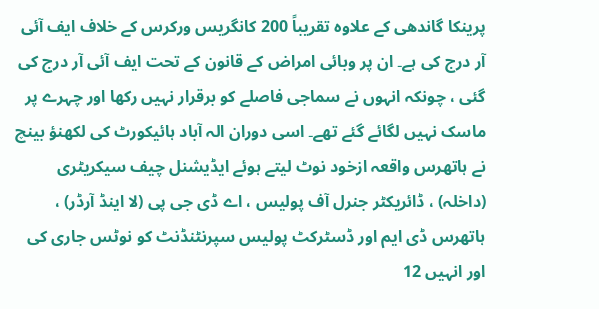پرینکا گاندھی کے علاوہ تقریباً 200 کانگریس ورکرس کے خلاف ایف آئی آر درج کی ہے۔ ان پر وبائی امراض کے قانون کے تحت ایف آئی آر درج کی گئی ، چونکہ انہوں نے سماجی فاصلے کو برقرار نہیں رکھا اور چہرے پر ماسک نہیں لگائے گئے تھے۔ اسی دوران الہ آباد ہائیکورٹ کی لکھنؤ بینچ نے ہاتھرس واقعہ ازخود نوٹ لیتے ہوئے ایڈیشنل چیف سیکریٹری (داخلہ) ، ڈائریکٹر جنرل آف پولیس ، اے ڈی جی پی (لا اینڈ آرڈر) ، ہاتھرس ڈی ایم اور ڈسٹرکٹ پولیس سپرنٹنڈنٹ کو نوٹس جاری کی اور انہیں 12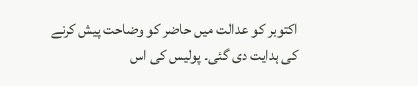اکتوبر کو عدالت میں حاضر کو وضاحت پیش کرنے کی ہدایت دی گئی۔ پولیس کی اس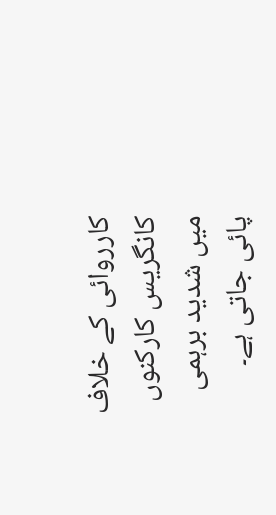کارروائی کے خلاف کانگریس کارکنوں میں شدید برہمی پائی جاتی ہے۔